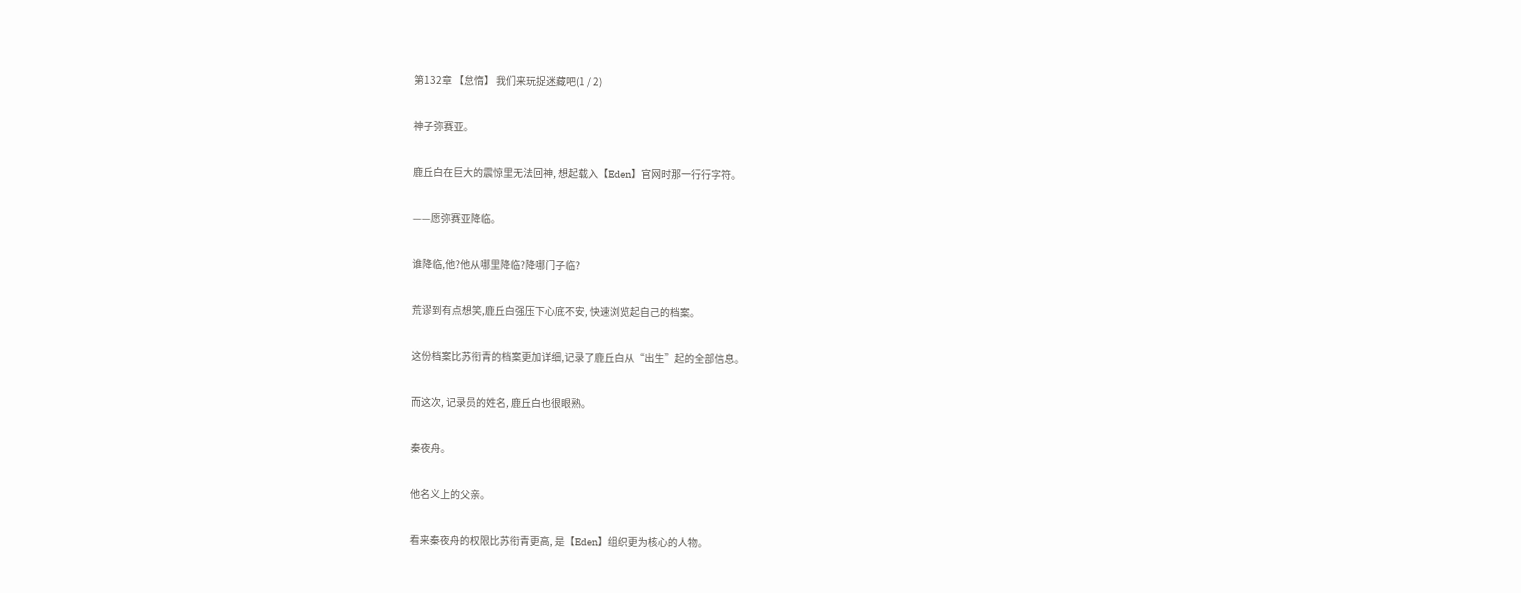第132章 【怠惰】 我们来玩捉迷藏吧(1 / 2)

神子弥赛亚。

鹿丘白在巨大的震惊里无法回神, 想起载入【Eden】官网时那一行行字符。

——愿弥赛亚降临。

谁降临,他?他从哪里降临?降哪门子临?

荒谬到有点想笑,鹿丘白强压下心底不安, 快速浏览起自己的档案。

这份档案比苏衔青的档案更加详细,记录了鹿丘白从“出生”起的全部信息。

而这次, 记录员的姓名, 鹿丘白也很眼熟。

秦夜舟。

他名义上的父亲。

看来秦夜舟的权限比苏衔青更高, 是【Eden】组织更为核心的人物。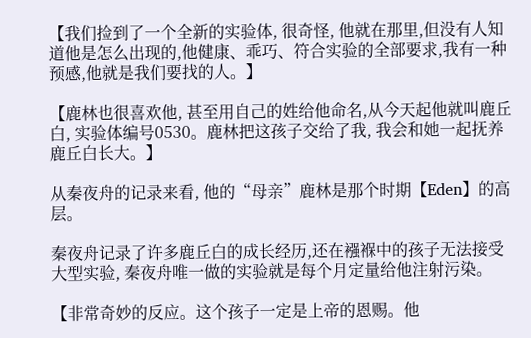【我们捡到了一个全新的实验体, 很奇怪, 他就在那里,但没有人知道他是怎么出现的,他健康、乖巧、符合实验的全部要求,我有一种预感,他就是我们要找的人。】

【鹿林也很喜欢他, 甚至用自己的姓给他命名,从今天起他就叫鹿丘白, 实验体编号0530。鹿林把这孩子交给了我, 我会和她一起抚养鹿丘白长大。】

从秦夜舟的记录来看, 他的“母亲”鹿林是那个时期【Eden】的高层。

秦夜舟记录了许多鹿丘白的成长经历,还在襁褓中的孩子无法接受大型实验, 秦夜舟唯一做的实验就是每个月定量给他注射污染。

【非常奇妙的反应。这个孩子一定是上帝的恩赐。他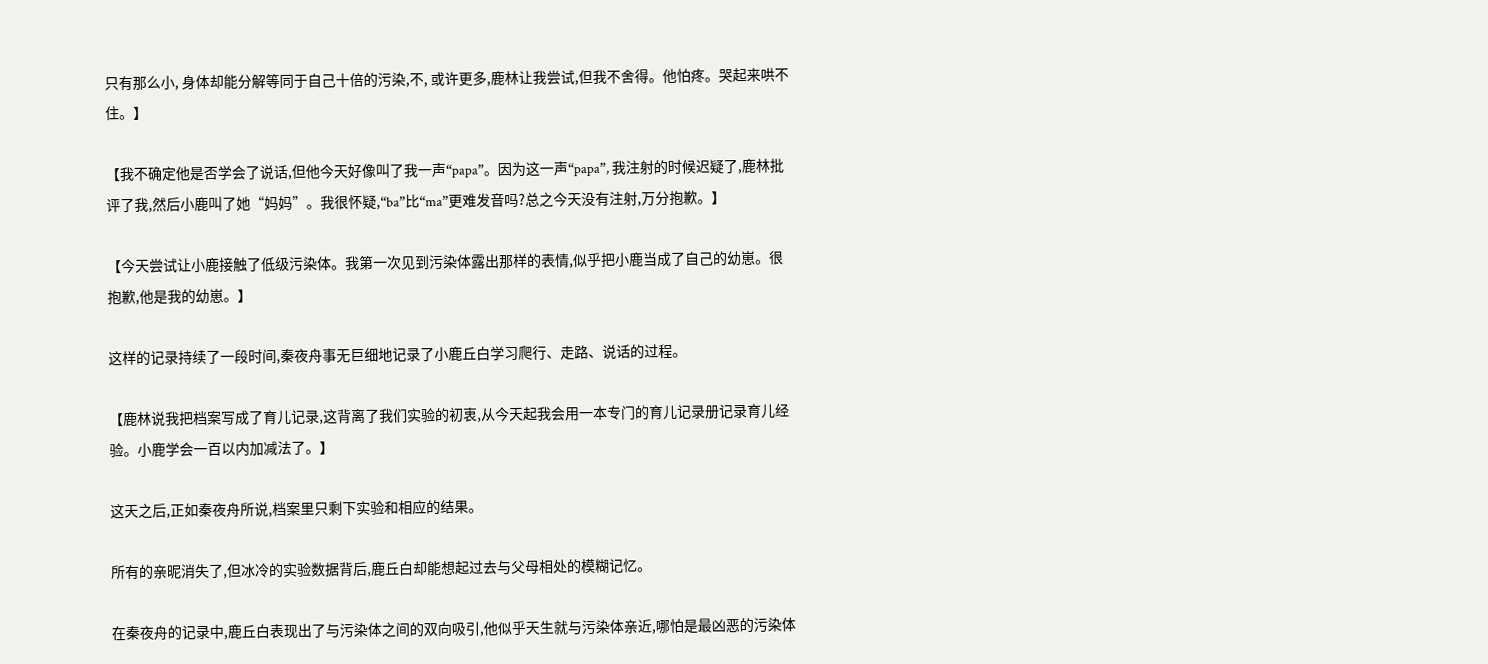只有那么小, 身体却能分解等同于自己十倍的污染,不, 或许更多,鹿林让我尝试,但我不舍得。他怕疼。哭起来哄不住。】

【我不确定他是否学会了说话,但他今天好像叫了我一声“papa”。因为这一声“papa”, 我注射的时候迟疑了,鹿林批评了我,然后小鹿叫了她“妈妈”。我很怀疑,“ba”比“ma”更难发音吗?总之今天没有注射,万分抱歉。】

【今天尝试让小鹿接触了低级污染体。我第一次见到污染体露出那样的表情,似乎把小鹿当成了自己的幼崽。很抱歉,他是我的幼崽。】

这样的记录持续了一段时间,秦夜舟事无巨细地记录了小鹿丘白学习爬行、走路、说话的过程。

【鹿林说我把档案写成了育儿记录,这背离了我们实验的初衷,从今天起我会用一本专门的育儿记录册记录育儿经验。小鹿学会一百以内加减法了。】

这天之后,正如秦夜舟所说,档案里只剩下实验和相应的结果。

所有的亲昵消失了,但冰冷的实验数据背后,鹿丘白却能想起过去与父母相处的模糊记忆。

在秦夜舟的记录中,鹿丘白表现出了与污染体之间的双向吸引,他似乎天生就与污染体亲近,哪怕是最凶恶的污染体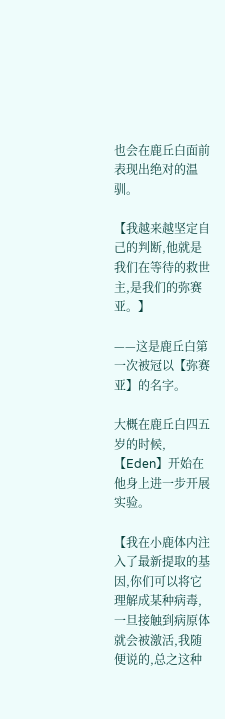也会在鹿丘白面前表现出绝对的温驯。

【我越来越坚定自己的判断,他就是我们在等待的救世主,是我们的弥赛亚。】

——这是鹿丘白第一次被冠以【弥赛亚】的名字。

大概在鹿丘白四五岁的时候,【Eden】开始在他身上进一步开展实验。

【我在小鹿体内注入了最新提取的基因,你们可以将它理解成某种病毒,一旦接触到病原体就会被激活,我随便说的,总之这种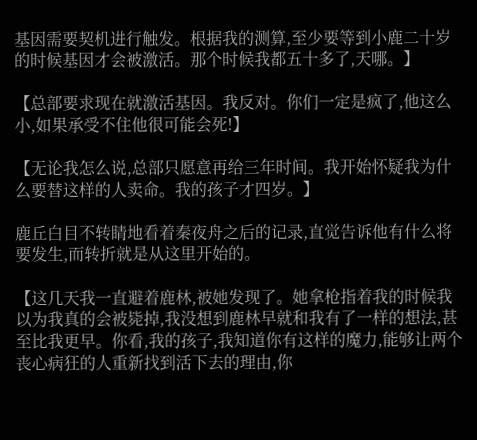基因需要契机进行触发。根据我的测算,至少要等到小鹿二十岁的时候基因才会被激活。那个时候我都五十多了,天哪。】

【总部要求现在就激活基因。我反对。你们一定是疯了,他这么小,如果承受不住他很可能会死!】

【无论我怎么说,总部只愿意再给三年时间。我开始怀疑我为什么要替这样的人卖命。我的孩子才四岁。】

鹿丘白目不转睛地看着秦夜舟之后的记录,直觉告诉他有什么将要发生,而转折就是从这里开始的。

【这几天我一直避着鹿林,被她发现了。她拿枪指着我的时候我以为我真的会被毙掉,我没想到鹿林早就和我有了一样的想法,甚至比我更早。你看,我的孩子,我知道你有这样的魔力,能够让两个丧心病狂的人重新找到活下去的理由,你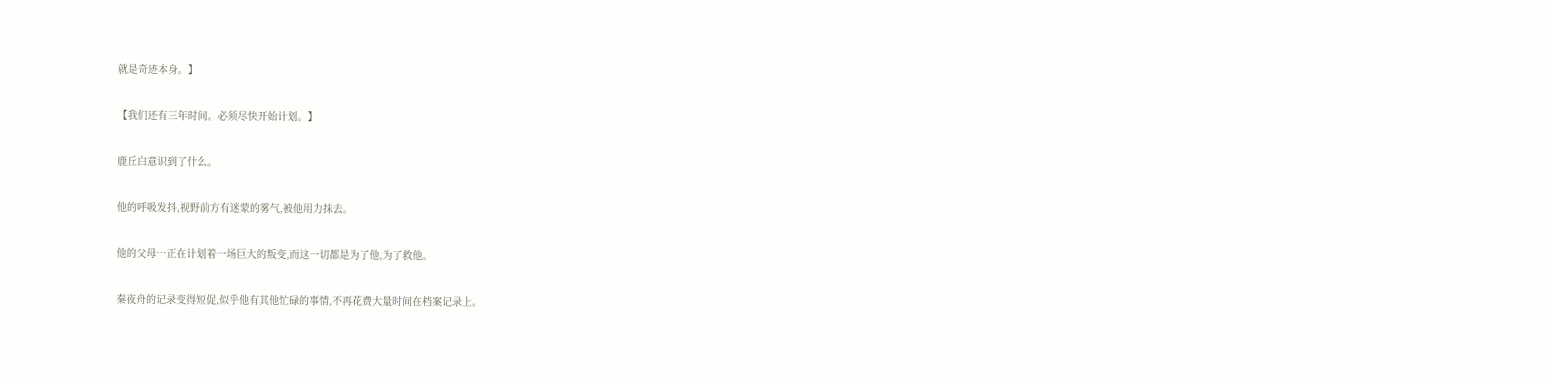就是奇迹本身。】

【我们还有三年时间。必须尽快开始计划。】

鹿丘白意识到了什么。

他的呼吸发抖,视野前方有迷蒙的雾气,被他用力抹去。

他的父母…正在计划着一场巨大的叛变,而这一切都是为了他,为了救他。

秦夜舟的记录变得短促,似乎他有其他忙碌的事情,不再花费大量时间在档案记录上。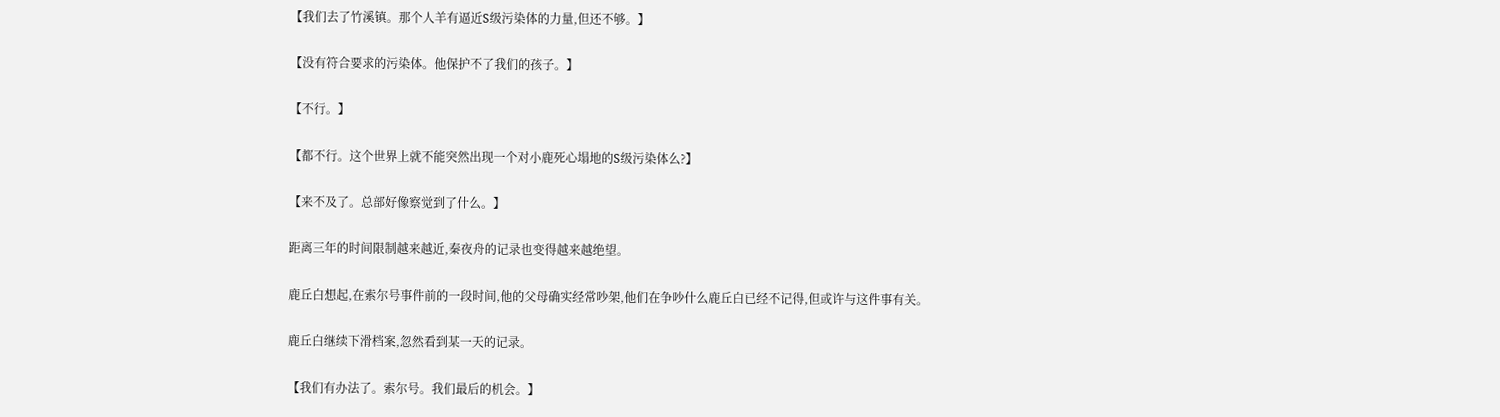【我们去了竹溪镇。那个人羊有逼近S级污染体的力量,但还不够。】

【没有符合要求的污染体。他保护不了我们的孩子。】

【不行。】

【都不行。这个世界上就不能突然出现一个对小鹿死心塌地的S级污染体么?】

【来不及了。总部好像察觉到了什么。】

距离三年的时间限制越来越近,秦夜舟的记录也变得越来越绝望。

鹿丘白想起,在索尔号事件前的一段时间,他的父母确实经常吵架,他们在争吵什么鹿丘白已经不记得,但或许与这件事有关。

鹿丘白继续下滑档案,忽然看到某一天的记录。

【我们有办法了。索尔号。我们最后的机会。】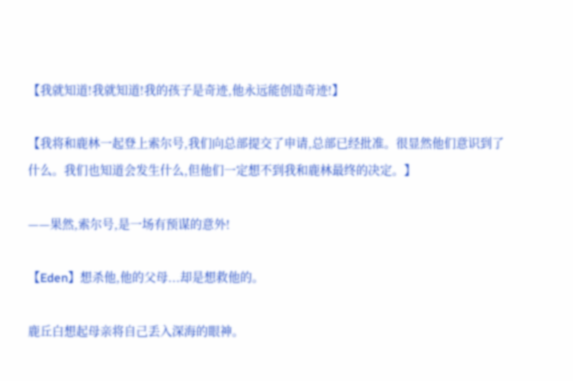【我就知道!我就知道!我的孩子是奇迹,他永远能创造奇迹!】

【我将和鹿林一起登上索尔号,我们向总部提交了申请,总部已经批准。很显然他们意识到了什么。我们也知道会发生什么,但他们一定想不到我和鹿林最终的决定。】

——果然,索尔号,是一场有预谋的意外!

【Eden】想杀他,他的父母...却是想救他的。

鹿丘白想起母亲将自己丢入深海的眼神。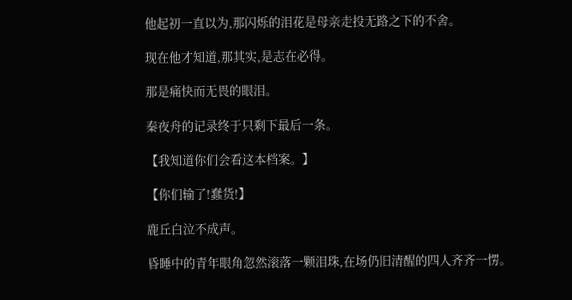他起初一直以为,那闪烁的泪花是母亲走投无路之下的不舍。

现在他才知道,那其实,是志在必得。

那是痛快而无畏的眼泪。

秦夜舟的记录终于只剩下最后一条。

【我知道你们会看这本档案。】

【你们输了!蠢货!】

鹿丘白泣不成声。

昏睡中的青年眼角忽然滚落一颗泪珠,在场仍旧清醒的四人齐齐一愣。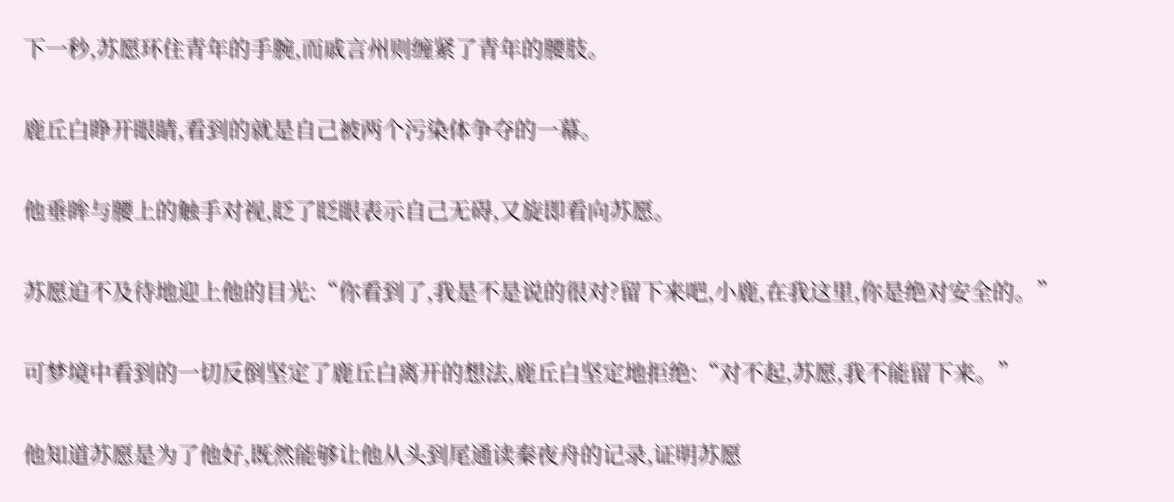下一秒,苏愿环住青年的手腕,而戚言州则缠紧了青年的腰肢。

鹿丘白睁开眼睛,看到的就是自己被两个污染体争夺的一幕。

他垂眸与腰上的触手对视,眨了眨眼表示自己无碍,又旋即看向苏愿。

苏愿迫不及待地迎上他的目光:“你看到了,我是不是说的很对?留下来吧,小鹿,在我这里,你是绝对安全的。”

可梦境中看到的一切反倒坚定了鹿丘白离开的想法,鹿丘白坚定地拒绝:“对不起,苏愿,我不能留下来。”

他知道苏愿是为了他好,既然能够让他从头到尾通读秦夜舟的记录,证明苏愿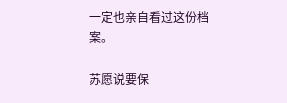一定也亲自看过这份档案。

苏愿说要保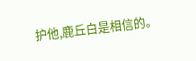护他,鹿丘白是相信的。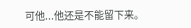可他...他还是不能留下来。